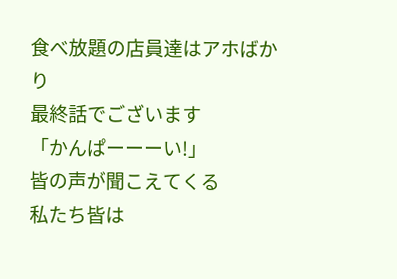食べ放題の店員達はアホばかり
最終話でございます
「かんぱーーーい!」
皆の声が聞こえてくる
私たち皆は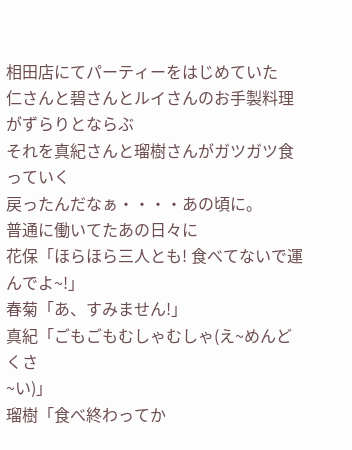相田店にてパーティーをはじめていた
仁さんと碧さんとルイさんのお手製料理がずらりとならぶ
それを真紀さんと瑠樹さんがガツガツ食っていく
戻ったんだなぁ・・・・あの頃に。
普通に働いてたあの日々に
花保「ほらほら三人とも! 食べてないで運んでよ~!」
春菊「あ、すみません!」
真紀「ごもごもむしゃむしゃ(え~めんどくさ
~い)」
瑠樹「食べ終わってか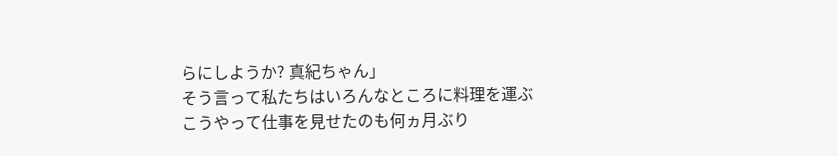らにしようか? 真紀ちゃん」
そう言って私たちはいろんなところに料理を運ぶ
こうやって仕事を見せたのも何ヵ月ぶり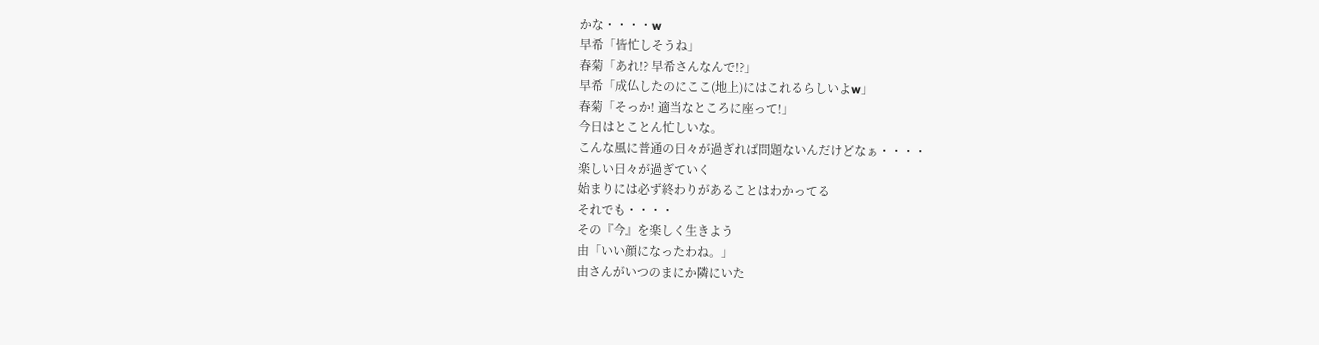かな・・・・w
早希「皆忙しそうね」
春菊「あれ!? 早希さんなんで!?」
早希「成仏したのにここ(地上)にはこれるらしいよw」
春菊「そっか! 適当なところに座って!」
今日はとことん忙しいな。
こんな風に普通の日々が過ぎれば問題ないんだけどなぁ・・・・
楽しい日々が過ぎていく
始まりには必ず終わりがあることはわかってる
それでも・・・・
その『今』を楽しく生きよう
由「いい顔になったわね。」
由さんがいつのまにか隣にいた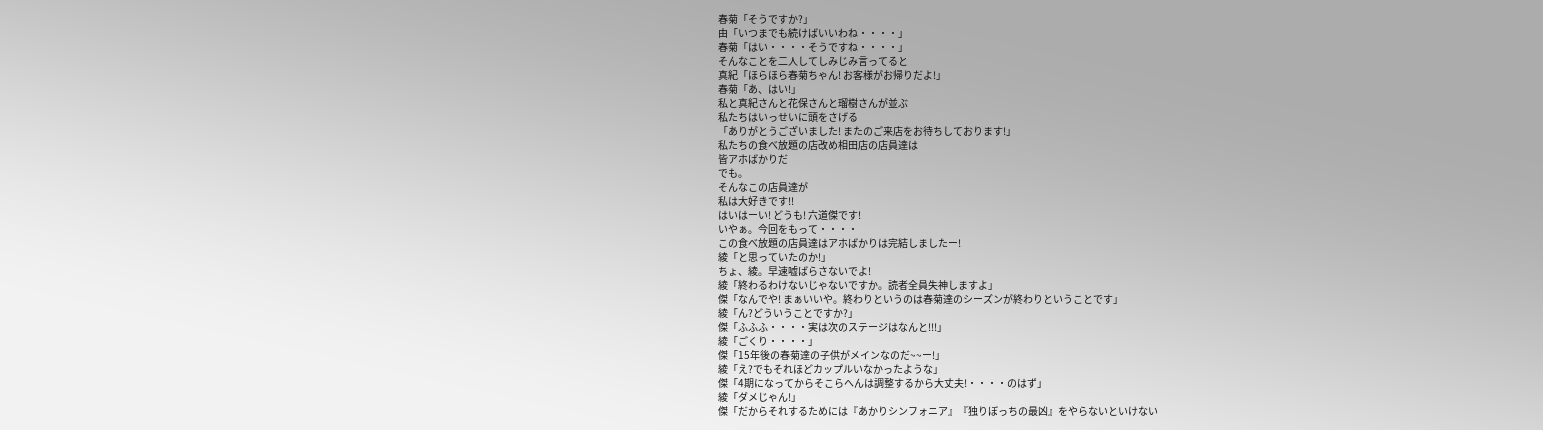春菊「そうですか?」
由「いつまでも続けばいいわね・・・・」
春菊「はい・・・・そうですね・・・・」
そんなことを二人してしみじみ言ってると
真紀「ほらほら春菊ちゃん! お客様がお帰りだよ!」
春菊「あ、はい!」
私と真紀さんと花保さんと瑠樹さんが並ぶ
私たちはいっせいに頭をさげる
「ありがとうございました! またのご来店をお待ちしております!」
私たちの食べ放題の店改め相田店の店員達は
皆アホばかりだ
でも。
そんなこの店員達が
私は大好きです!!
はいはーい! どうも! 六道傑です!
いやぁ。今回をもって・・・・
この食べ放題の店員達はアホばかりは完結しましたー!
綾「と思っていたのか!」
ちょ、綾。早速嘘ばらさないでよ!
綾「終わるわけないじゃないですか。読者全員失神しますよ」
傑「なんでや! まぁいいや。終わりというのは春菊達のシーズンが終わりということです」
綾「ん?どういうことですか?」
傑「ふふふ・・・・実は次のステージはなんと!!!」
綾「ごくり・・・・」
傑「15年後の春菊達の子供がメインなのだ~~ー!」
綾「え?でもそれほどカップルいなかったような」
傑「4期になってからそこらへんは調整するから大丈夫!・・・・のはず」
綾「ダメじゃん!」
傑「だからそれするためには『あかりシンフォニア』『独りぼっちの最凶』をやらないといけない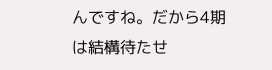んですね。だから4期は結構待たせ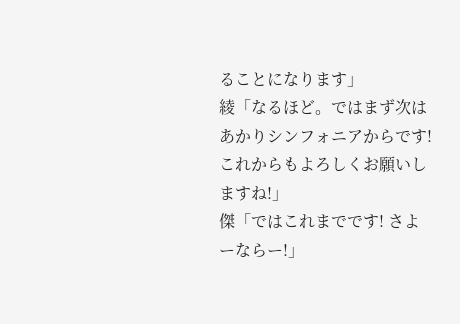ることになります」
綾「なるほど。ではまず次はあかりシンフォニアからです! これからもよろしくお願いしますね!」
傑「ではこれまでです! さよーならー!」